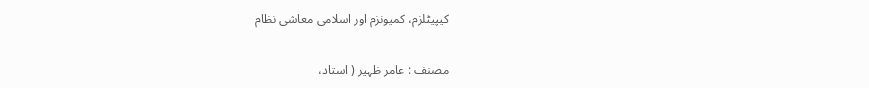کیپیٹلزم، کمیونزم اور اسلامی معاشی نظام

مصنف : عامر ظہیر ( استاد،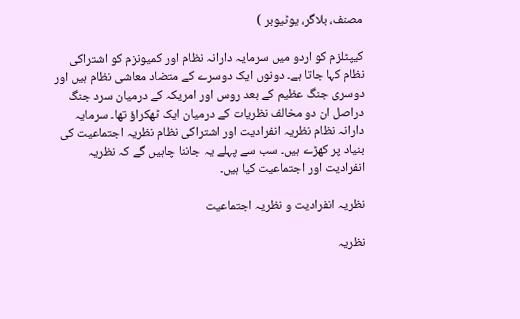مصنف، بلاگر، یوٹیوبر )

کیپٹلزم کو اردو میں سرمایہ دارانہ نظام اور کمیونزم کو اشتراکی نظام کہا جاتا ہے۔ دونوں ایک دوسرے کے متضاد معاشی نظام ہیں اور دوسری جنگ عظیم کے بعد روس اور امریکہ کے درمیان سرد جنگ دراصل ان دو مخالف نظریات کے درمیان ایک ٹھکراؤ تھا۔ سرمایہ دارانہ نظام نظریہ انفرادیت اور اشتراکی نظام نظریہ اجتماعیت کی بنیاد پر کھڑے ہیں۔ سب سے پہلے یہ جاننا چاہیں گے کہ نظریہ انفرادیت اور اجتماعیت کیا ہیں۔

نظریہ انفرادیت و نظریہ اجتماعیت

نظریہ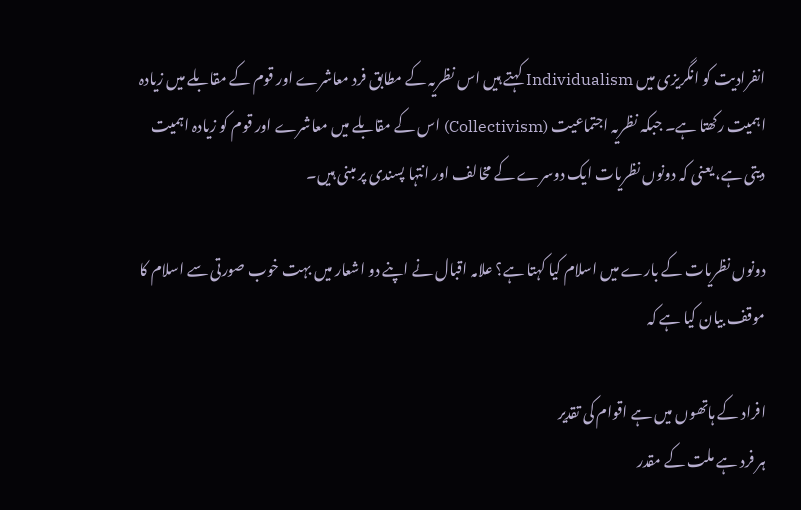انفرادیت کو انگریزی میں Individualism کہتے ہیں اس نظریہ کے مطابق فرد معاشرے اور قوم کے مقابلے میں زیادہ اہمیت رکھتا ہے۔ جبکہ نظریہ اجتماعیت (Collectivism) اس کے مقابلے میں معاشرے اور قوم کو زیادہ اہمیت دیتی ہے، یعنی کہ دونوں نظریات ایک دوسرے کے مخالف اور انتہا پسندی پر مبنی ہیں۔

دونوں نظریات کے بارے میں اسلام کیا کہتا ہے؟ علامہ اقبال نے اپنے دو اشعار میں بہت خوب صورتی سے اسلام کا موقف بیان کیا ہے کہ

افراد کے ہاتھوں میں ہے اقوام کی تقدیر
ہر فرد ہے ملت کے مقدر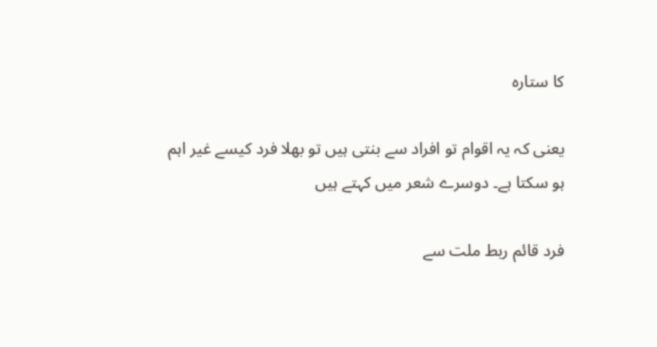کا ستارہ

یعنی کہ یہ اقوام تو افراد سے بنتی ہیں تو بھلا فرد کیسے غیر اہم ہو سکتا ہے۔ دوسرے شعر میں کہتے ہیں

فرد قائم ربط ملت سے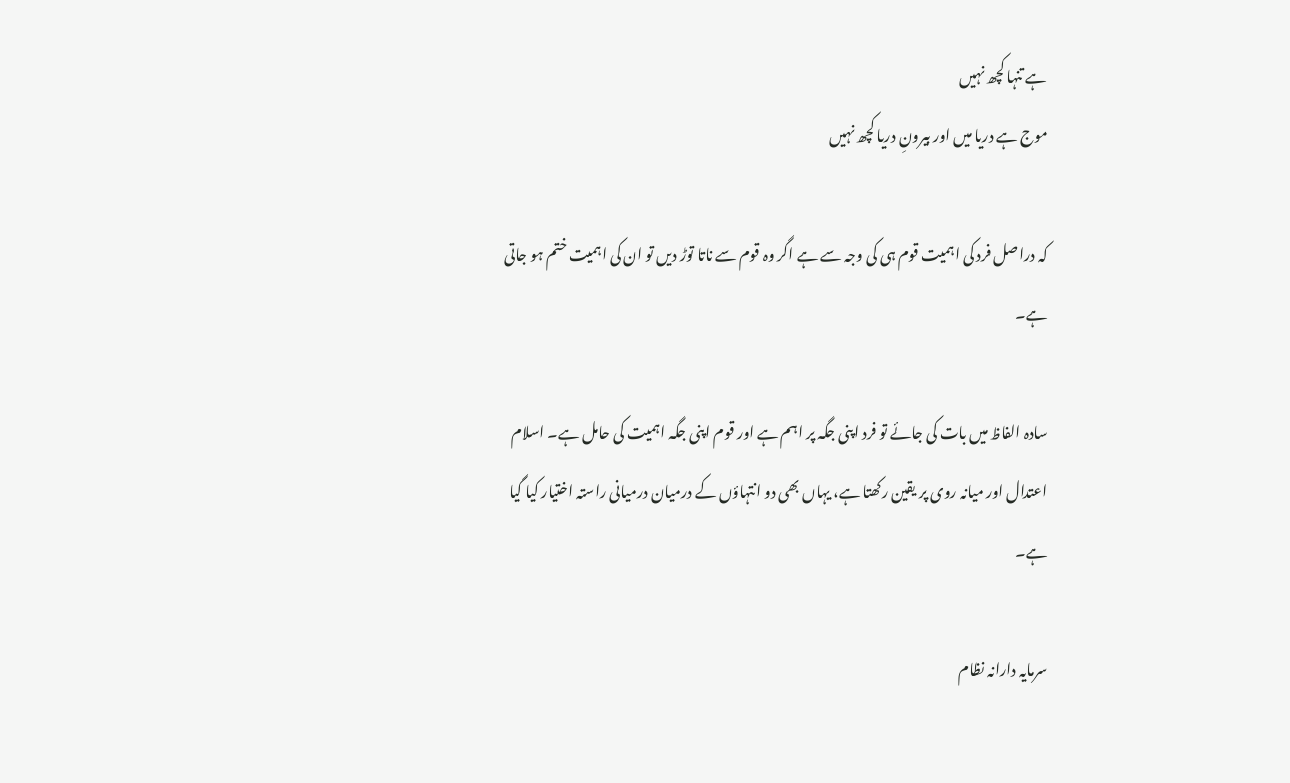ہے تنہا کچھ نہیں
موج ہے دریا میں اور بیرونِ دریا کچھ نہیں

کہ دراصل فرد کی اہمیت قوم ہی کی وجہ سے ہے اگر وہ قوم سے ناتا توڑ ديں تو ان کی اہمیت ختم ہو جاتی ہے۔

سادہ الفاظ میں بات کی جائے تو فرد اپنی جگہ پر اہم ہے اور قوم اپنی جگہ اہمیت کی حامل ہے۔ اسلام اعتدال اور میانہ روی پر یقین رکھتا ہے، یہاں بھی دو انتہاؤں کے درمیان درمیانی راستہ اختیار کیا گیا ہے۔

سرمایہ دارانہ نظام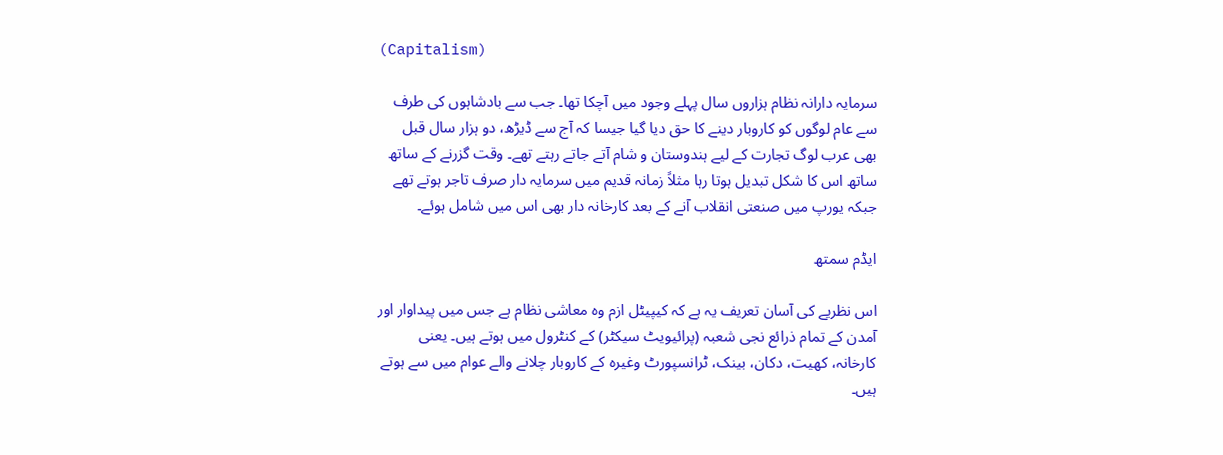(Capitalism)

سرمایہ دارانہ نظام ہزاروں سال پہلے وجود میں آچکا تھا۔ جب سے بادشاہوں کی طرف سے عام لوگوں کو کاروبار دینے کا حق دیا گیا جیسا کہ آج سے ڈیڑھ، دو ہزار سال قبل بھی عرب لوگ تجارت کے لیے ہندوستان و شام آتے جاتے رہتے تھے۔ وقت گزرنے کے ساتھ ساتھ اس کا شکل تبدیل ہوتا رہا مثلاً زمانہ قدیم میں سرمایہ دار صرف تاجر ہوتے تھے جبکہ یورپ میں صنعتی انقلاب آنے کے بعد کارخانہ دار بھی اس میں شامل ہوئے۔

ایڈم سمتھ

اس نظریے کی آسان تعریف یہ ہے کہ کیپیٹل ازم وہ معاشی نظام ہے جس میں پیداوار اور آمدن کے تمام ذرائع نجی شعبہ (پرائیویٹ سیکٹر) کے کنٹرول میں ہوتے ہیں۔ یعنی کارخانہ، کھیت، دکان، بینک، ٹرانسپورٹ وغیرہ کے کاروبار چلانے والے عوام میں سے ہوتے ہیں۔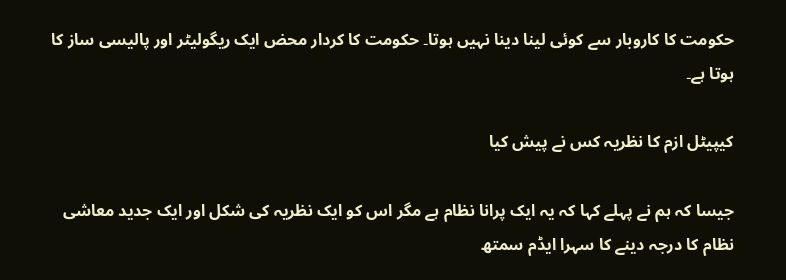حکومت کا کاروبار سے کوئی لینا دینا نہیں ہوتا۔ حکومت کا کردار محض ایک ریگولیٹر اور پالیسی ساز کا ہوتا ہے۔

کیپیٹل ازم کا نظریہ کس نے پیش کیا

جیسا کہ ہم نے پہلے کہا کہ یہ ایک پرانا نظام ہے مگر اس کو ایک نظریہ کی شکل اور ایک جدید معاشی نظام کا درجہ دینے کا سہرا ایڈم سمتھ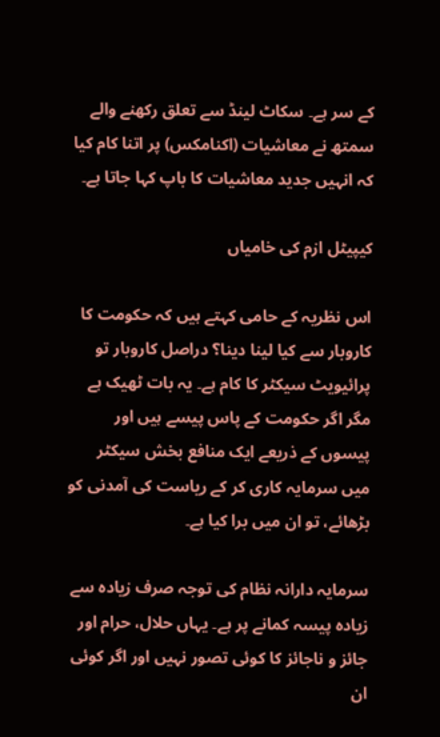کے سر ہے۔ سکاٹ لینڈ سے تعلق رکھنے والے سمتھ نے معاشیات (اکنامکس) پر اتنا کام کیا کہ انہیں جدید معاشیات کا باپ کہا جاتا ہے۔

کیپیٹل ازم کی خامیاں

اس نظریہ کے حامی کہتے ہیں کہ حکومت کا کاروبار سے کیا لینا دینا؟ دراصل کاروبار تو پرائیویٹ سیکٹر کا کام ہے۔ یہ بات ٹھیک ہے مگر اگر حکومت کے پاس پیسے ہیں اور پیسوں کے ذریعے ایک منافع بخش سیکٹر میں سرمایہ کاری کر کے ریاست کی آمدنی کو بڑھائے، تو ان میں برا کیا ہے۔

سرمایہ دارانہ نظام کی توجہ صرف زیادہ سے زیادہ پیسہ کمانے پر ہے۔ یہاں حلال، حرام اور جائز و ناجائز کا کوئی تصور نہیں اور اگر کوئی ان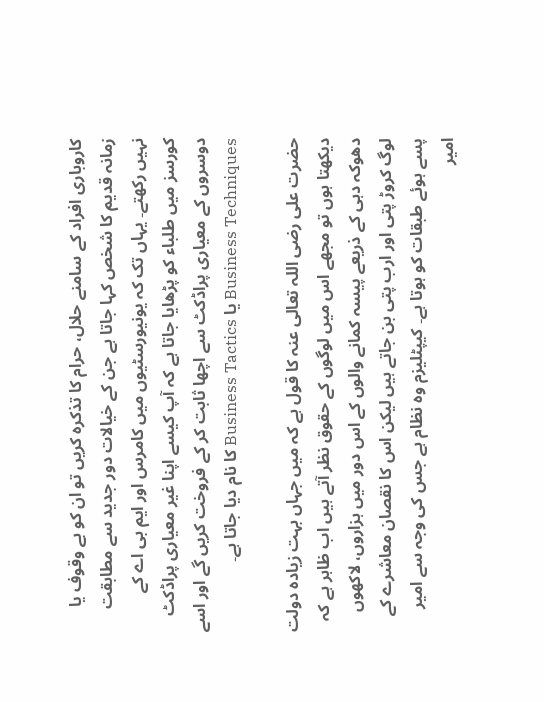کاروباری افراد کے سامنے حلال، حرام کا تذکرہ کریں تو ان کو بے وقوف یا زمانہ قدیم کا شخص کہا جاتا ہے جن کے خیالات دور جدید سے مطابقت نہیں رکھتے۔ یہاں تک کہ یونیورسٹیوں میں کامرس اور ایم بی اے کے کورسز میں طلباء کو پڑھایا جاتا ہے کہ آپ کیسے اپنا غیر معیاری پراڈکٹ دوسروں کے معیاری پراڈکٹ سے اچھا ثابت کر کے فروخت کریں گے اور اسے Business Techniques یا Business Tactics کا نام دیا جاتا ہے۔

حضرت علی رضی اللہ تعالی عنہ کا قول ہے کہ میں جہاں بہت زیادہ دولت دیکھتا ہوں تو مجھے اس میں لوگوں کے حقوق نظر آتے ہیں اب ظاہر ہے کہ دھوکہ دہی کے ذریعے پیسہ کمانے والوں کے اس دور میں ہزاروں، لاکھوں لوگ کروڑ پتی اور ارب پتی بن جاتے ہیں لیکن اس کا نقصان معاشرے کے پسے ہوئے طبقات کو ہوتا ہے۔ کیپٹلیزم وہ نظام ہے جس کی وجہ سے امیر امیر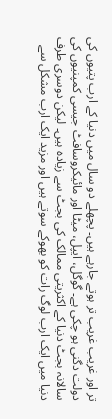تر اور غریب غریب تر ہوتے جارہے ہیں۔ پچھلے دو سال میں دنیا کے ارب پتیوں کی دولت دگنی ہو چکی ہے۔ گوگل، ایپل، میٹا اور مائیکروسافٹ جیسی کمپنیوں کی سالانہ بجٹ دنیا کے اکثریتی ممالک کی بجٹ سے زیادہ ہیں۔ لیکن دوسری طرف دنیا میں ایک ارب لوگ رات کو بھوکے سوتے ہیں اور مزید ایک ارب مشکل سے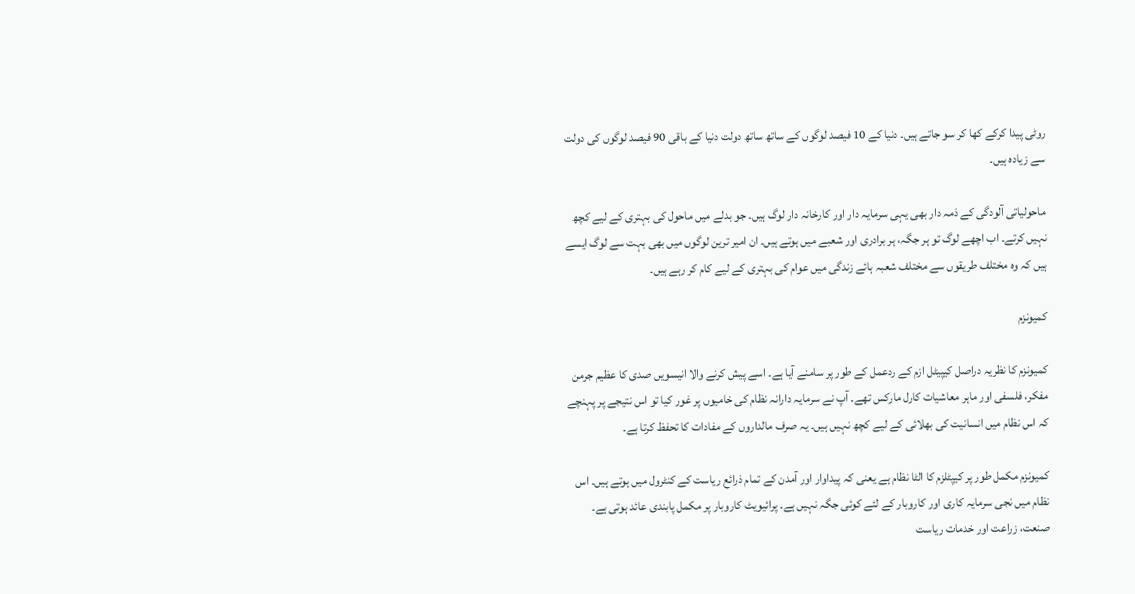روٹی پیدا کرکے کھا کر سو جاتے ہیں۔ دنیا کے 10 فیصد لوگوں کے ساتھ ساتھ دولت دنیا کے باقی 90 فیصد لوگوں کی دولت سے زیادہ ہیں۔

ماحولیاتی آلودگی کے ذمہ دار بھی یہی سرمایہ دار اور کارخانہ دار لوگ ہیں۔ جو بدلے میں ماحول کی بہتری کے لیے کچھ نہیں کرتے۔ اب اچھے لوگ تو ہر جگہ، ہر برادری اور شعبے میں ہوتے ہیں۔ ان امیر ترین لوگوں میں بھی بہت سے لوگ ایسے ہیں کہ وہ مختلف طریقوں سے مختلف شعبہ ہائے زندگی میں عوام کی بہتری کے لیے کام کر رہے ہیں۔

کمیونزم

کمیونزم کا نظریہ دراصل کیپیٹل ازم کے ردعمل کے طور پر سامنے آیا ہے۔ اسے پیش کرنے والا انیسویں صدی کا عظیم جرمن مفکر، فلسفی اور ماہر معاشیات کارل مارکس تھے۔ آپ نے سرمایہ دارانہ نظام کی خامیوں پر غور کیا تو اس نتیجے پر پہنچے کہ اس نظام میں انسانیت کی بھلائی کے لیے کچھ نہیں ہیں۔ یہ صرف مالداروں کے مفادات کا تحفظ کرتا ہے۔

کمیونزم مکمل طور پر کیپٹلزم کا الٹا نظام ہے یعنی کہ پیداوار اور آمدن کے تمام ذرائع ریاست کے کنٹرول میں ہوتے ہیں۔ اس نظام میں نجی سرمایہ کاری اور کاروبار کے لئے کوئی جگہ نہیں ہے۔ پرائیویٹ کاروبار پر مکمل پابندی عائد ہوتی ہے۔ صنعت، زراعت اور خدمات ریاست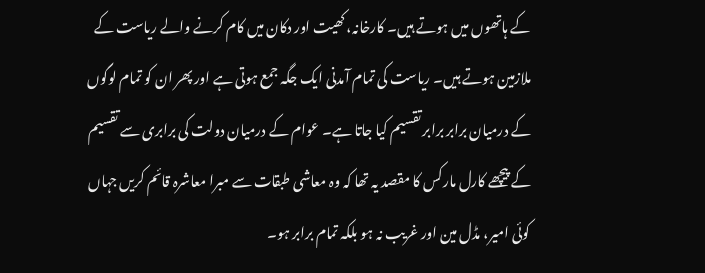کے ہاتھوں میں ہوتے ہیں۔ کارخانہ، کھیت اور دکان میں کام کرنے والے ریاست کے ملازمین ہوتے ہیں۔ ریاست کی تمام آمدنی ایک جگہ جمع ہوتی ہے اور پھر ان کو تمام لوگوں کے درمیان برابر برابر تقسیم کیا جاتا ہے۔ عوام کے درمیان دولت کی برابری سے تقسیم کے پیچھے کارل مارکس کا مقصد یہ تھا کہ وہ معاشی طبقات سے مبرا معاشرہ قائم کریں جہاں کوئی امیر، مڈل مین اور غریب نہ ہو بلکہ تمام برابر ہو۔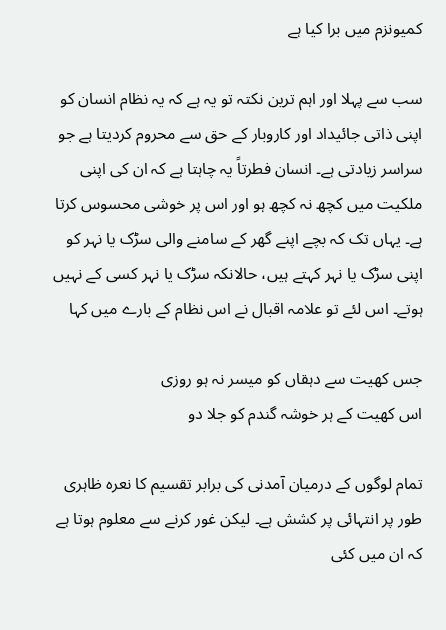کمیونزم میں برا کیا ہے

سب سے پہلا اور اہم ترین نکتہ تو یہ ہے کہ یہ نظام انسان کو اپنی ذاتی جائیداد اور کاروبار کے حق سے محروم کردیتا ہے جو سراسر زیادتی ہے۔ انسان فطرتاً یہ چاہتا ہے کہ ان کی اپنی ملکیت میں کچھ نہ کچھ ہو اور اس پر خوشی محسوس کرتا ہے۔ یہاں تک کہ بچے اپنے گھر کے سامنے والی سڑک یا نہر کو اپنی سڑک یا نہر کہتے ہیں، حالانکہ سڑک یا نہر کسی کے نہیں ہوتے۔ اس لئے تو علامہ اقبال نے اس نظام کے بارے میں کہا

جس کھیت سے دہقاں کو میسر نہ ہو روزی
اس کھیت کے ہر خوشہ گندم کو جلا دو

تمام لوگوں کے درمیان آمدنی کی برابر تقسیم کا نعرہ ظاہری طور پر انتہائی پر کشش ہے۔ لیکن غور کرنے سے معلوم ہوتا ہے کہ ان میں کئی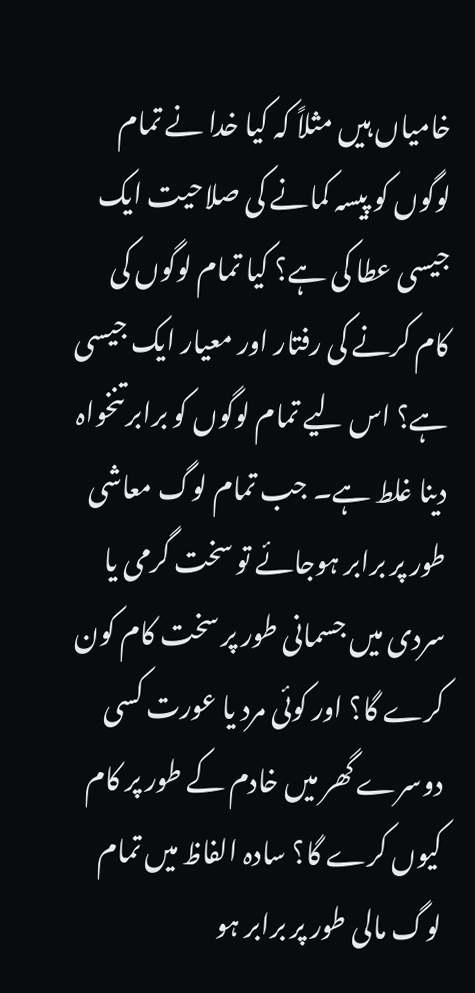خامیاں ہیں مثلاً کہ کیا خدا نے تمام لوگوں کو پیسہ کمانے کی صلاحیت ایک جیسی عطا کی ہے؟ کیا تمام لوگوں کی کام کرنے کی رفتار اور معیار ایک جیسی ہے؟ اس لیے تمام لوگوں کو برابر تنخواہ دینا غلط ہے۔ جب تمام لوگ معاشی طور پر برابر ہوجائے تو سخت گرمی یا سردی میں جسمانی طور پر سخت کام کون کرے گا؟ اور کوئی مرد یا عورت کسی دوسرے گھر میں خادم کے طور پر کام کیوں کرے گا؟ سادہ الفاظ میں تمام لوگ مالی طور پر برابر ہو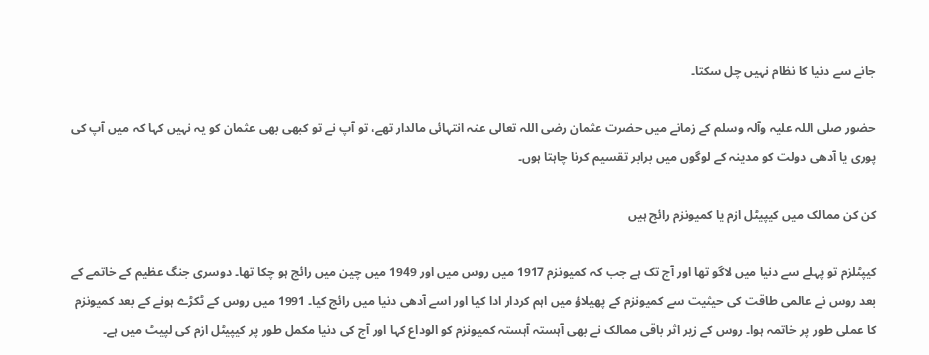جانے سے دنیا کا نظام نہیں چل سکتا۔

حضور صلی اللہ علیہ وآلہ وسلم کے زمانے میں حضرت عثمان رضی اللہ تعالی عنہ انتہائی مالدار تھے، تو آپ نے تو کبھی بھی عثمان کو یہ نہیں کہا کہ میں آپ کی پوری یا آدھی دولت کو مدینہ کے لوگوں میں برابر تقسیم کرنا چاہتا ہوں۔

کن کن ممالک میں کیپیٹل ازم یا کمیونزم رائج ہیں

کیپٹلزم تو پہلے سے دنیا میں لاگو تھا اور آج تک ہے جب کہ کمیونزم 1917 میں روس میں اور 1949 میں چین میں رائج ہو چکا تھا۔ دوسری جنگ عظیم کے خاتمے کے بعد روس نے عالمی طاقت کی حیثیت سے کمیونزم کے پھیلاؤ میں اہم کردار ادا کیا اور اسے آدھی دنیا میں رائج کیا۔ 1991 میں روس کے ٹکڑے ہونے کے بعد کمیونزم کا عملی طور پر خاتمہ ہوا۔ روس کے زیر اثر باقی ممالک نے بھی آہستہ آہستہ کمیونزم کو الوداع کہا اور آج کی دنیا مکمل طور پر کیپیٹل ازم کی لپیٹ میں ہے۔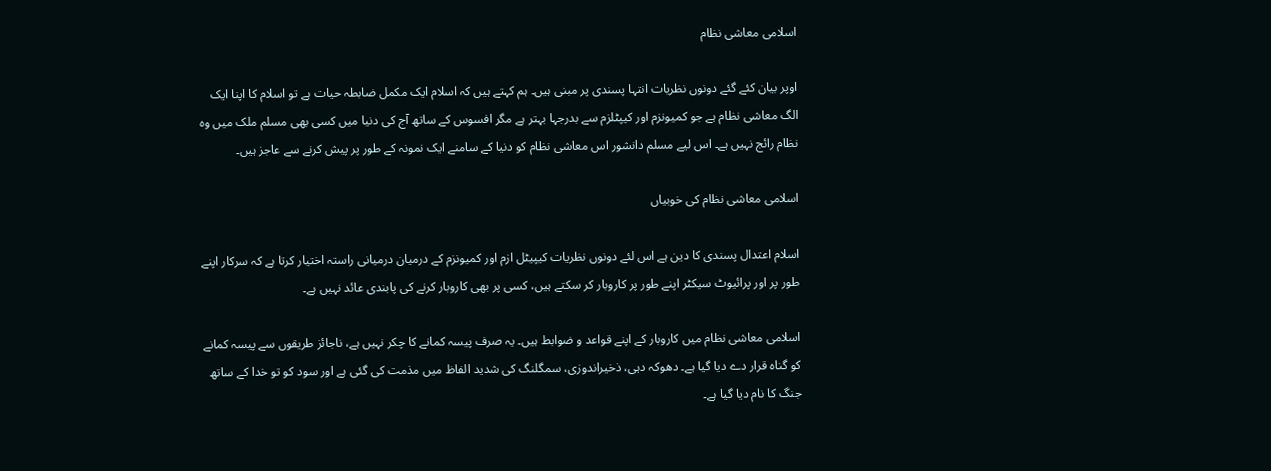اسلامی معاشی نظام

اوپر بیان کئے گئے دونوں نظریات انتہا پسندی پر مبنی ہیں۔ ہم کہتے ہیں کہ اسلام ایک مکمل ضابطہ حیات ہے تو اسلام کا اپنا ایک الگ معاشی نظام ہے جو کمیونزم اور کیپٹلزم سے بدرجہا بہتر ہے مگر افسوس کے ساتھ آج کی دنیا میں کسی بھی مسلم ملک میں وہ نظام رائج نہیں ہے۔ اس لیے مسلم دانشور اس معاشی نظام کو دنیا کے سامنے ایک نمونہ کے طور پر پیش کرنے سے عاجز ہیں۔

اسلامی معاشی نظام کی خوبیاں

اسلام اعتدال پسندی کا دین ہے اس لئے دونوں نظریات کیپیٹل ازم اور کمیونزم کے درمیان درمیانی راستہ اختیار کرتا ہے کہ سرکار اپنے طور پر اور پرائیوٹ سیکٹر اپنے طور پر کاروبار کر سکتے ہیں، کسی پر بھی کاروبار کرنے کی پابندی عائد نہیں ہے۔

اسلامی معاشی نظام میں کاروبار کے اپنے قواعد و ضوابط ہیں۔ یہ صرف پیسہ کمانے کا چکر نہیں ہے، ناجائز طریقوں سے پیسہ کمانے کو گناہ قرار دے دیا گیا ہے۔ دھوکہ دہی، ذخیراندوزی، سمگلنگ کی شدید الفاظ میں مذمت کی گئی ہے اور سود کو تو خدا کے ساتھ جنگ کا نام دیا گیا ہے۔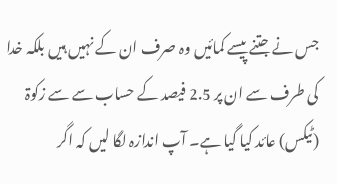جس نے جتنے پیسے کمائیں وہ صرف ان کے نہیں ہیں بلکہ خدا کی طرف سے ان پر 2.5 فیصد کے حساب سے سے زکوۃ (ٹیکس) عائد کیا گیا ہے۔ آپ اندازہ لگا لیں کہ اگر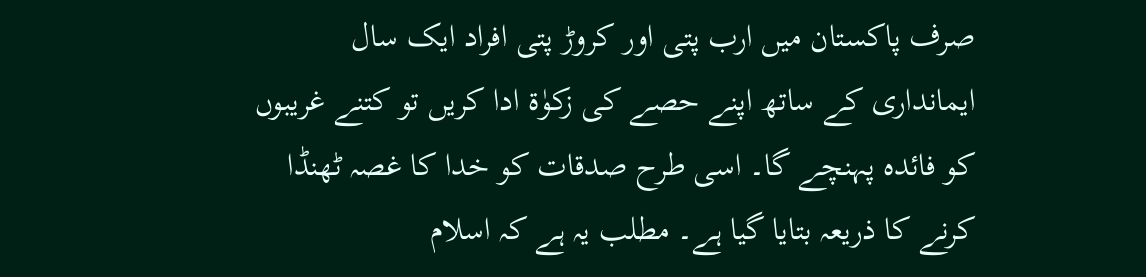صرف پاکستان میں ارب پتی اور کروڑ پتی افراد ایک سال ایمانداری کے ساتھ اپنے حصے کی زکوٰۃ ادا کریں تو کتنے غریبوں کو فائدہ پہنچے گا۔ اسی طرح صدقات کو خدا کا غصہ ٹھنڈا کرنے کا ذریعہ بتایا گیا ہے۔ مطلب یہ ہے کہ اسلام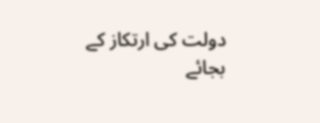دولت کی ارتکاز کے بجائے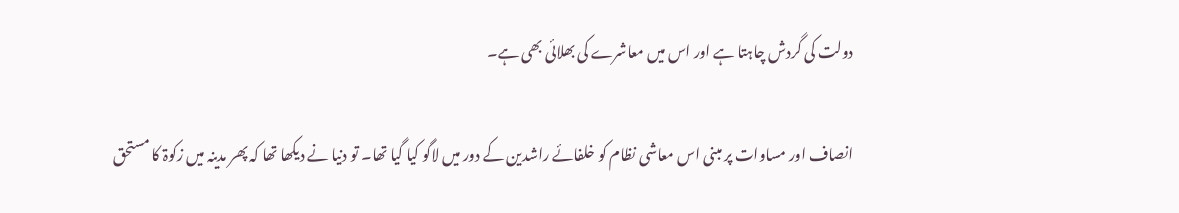دولت کی گردش چاہتا ہے اور اس میں معاشرے کی بھلائی بھی ہے۔

انصاف اور مساوات پر مبنی اس معاشی نظام کو خلفائے راشدین کے دور میں لاگو کیا گیا تھا۔ تو دنیا نے دیکھا تھا کہ پھر مدینہ میں زکوۃ کا مستحق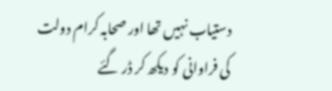دستیاب نہیں تھا اور صحابہ کرام دولت کی فراوانی کو دیکھ کر ڈر گئے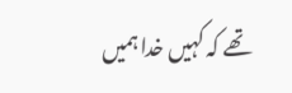تھے کہ کہیں خدا ہمیں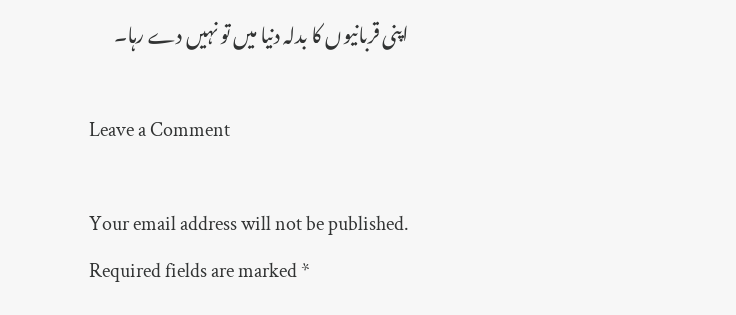اپنی قربانیوں کا بدلہ دنیا میں تو نہیں دے رہا۔

Leave a Comment

Your email address will not be published. Required fields are marked *